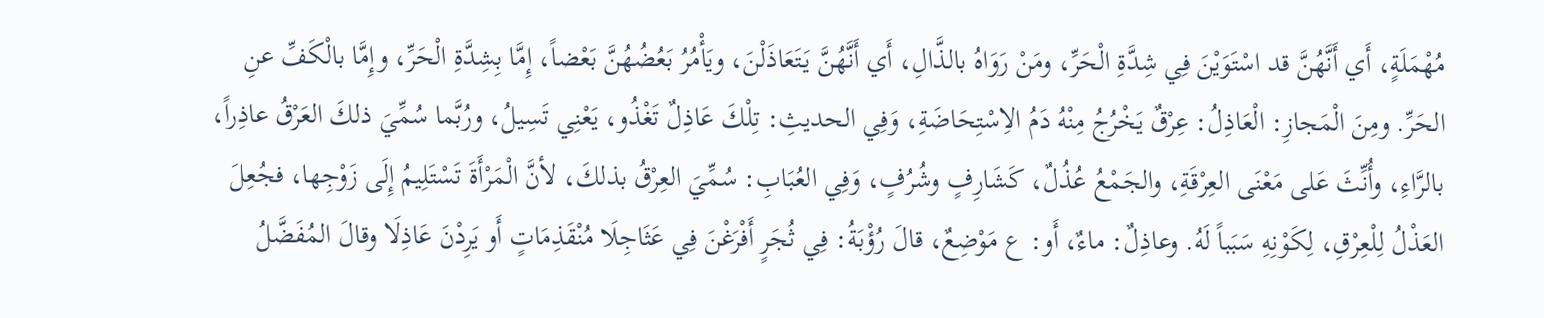مُهْمَلَةٍ، أَي أَنَّهُنَّ قد اسْتَوَيْنَ فِي شِدَّةِ الْحَرِّ، ومَنْ رَوَاهُ بالذَّالِ، أَي أَنَّهُنَّ يَتَعَاذَلْنَ، ويَأْمُرُ بَعُضُهُنَّ بَعْضاً، إِمَّا بِشِدَّةِ الْحَرِّ، وإِمَّا بالْكَفِّ عنِ الحَرِّ. ومِنَ الْمَجازِ: الْعَاذِلُ: عِرْقٌ يَخْرُجُ مِنْهُ دَمُ الاِسْتِحَاضَةِ، وَفِي الحديثِ: تِلْكَ عَاذِلٌ تَغْذُو، يَعْنِي تَسِيلُ، ورُبَّما سُمِّيَ ذلكَ العَرْقُ عاذِراً، بالرَّاءِ، وأُنِّثَ عَلى مَعْنَى العِرْقَةِ، والجَمْعُ عُذُلٌ، كَشَارِفٍ وشُرُفٍ، وَفِي العُبَابِ: سُمِّيَ العِرْقُ بذلكَ، لأنَّ الْمَرْأَةَ تَسْتَلِيمُ إِلَى زَوْجِها، فجُعِلَ العَذْلُ لِلْعِرْقِ، لِكَوْنِهِ سَبَباً لَهُ. وعاذِلٌ: ماءٌ، أَو: ع مَوْضِعٌ، قالَ رُؤْبَةُ: فِي ثُجَرٍ أَفْرَغْنَ فِي عَثَاجِلَا مُنْقَذِمَاتٍ أَو يَرِدْنَ عَاذِلَا وقالَ المُفَضَّلُ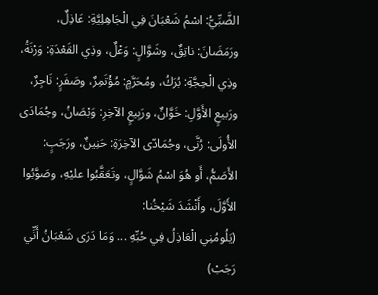الضَّبِّيُّ: اسْمُ شَعْبَانَ فِي الْجَاهِلِيَّةِ: عَاذِلٌ، ورَمَضَانَ: ناتِقٌ، وشَوَّالٍ: وَعْلٌ، وذِي القَعْدَةِ: وَرْنَةُ، وذِي الْحِجَّةِ: بُرَكُ، ومُحَرَّمٍ: مُؤْتَمِرٌ، وصَفَرٍ: نَاجِرٌ، ورَبيعٍ الأَوَّلِ: خَوَّانٌ، ورَبِيعٍ الآخِرِ: وَبْصَانُ، وجُمَادَى الأُولَى: رُنَّى، وجُمَادّى الآخِرَةِ: حَنِينٌ، ورَجَبٍ: الأَصَمُّ، أَو هُوَ اسْمُ شَوَّالٍ، وتَعَقَّبُوا عليْهِ، وصَوَّبُوا الأَوَّلَ، وأَنْشَدَ شَيْخُنا:
(يَلُومُنِي الْعَاذِلُ فِي حُبِّهِ ... وَمَا دَرَى شَعْبَانُ أَنِّي رَجَبْ)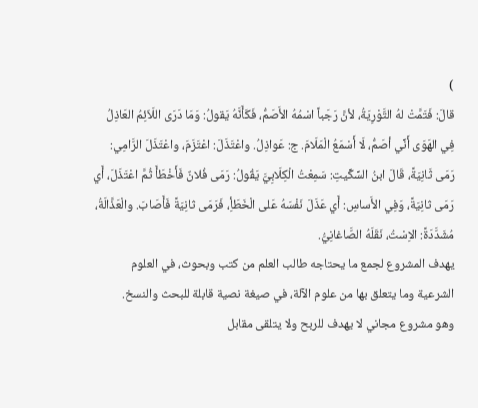)
قالَ: فَتَمَّتْ لهُ التَّوْرِيَةُ، لأنَّ رَجَباً اسْمُهُ الأَصَمُّ، فَكَأَنَّهُ يَقولُ: وَمَا دَرَى اللَاّئِمُ العَاذِلُ فِي الهَوَى أَنِّي أصَمُّ، لَا أَسْمَعُ الْمَلَامَ. ج: عَواذِلُ. واعْتَذَلَ: اعْتَزَمَ، واعْتَذَلَ الرَّامِي: رَمَى ثَانِيَةً، قَالَ ابنُ السِّكِّيتِ: سَمِعْتُ الْكِلَابِيَّ يَقُولُ: رَمَى فُلانٌ فَأَخْطَأَ ثُمَّ اعْتَذَلَ، أَي رَمَى ثانِيَةً، وَفِي الأَساسِ: أَي عَذَلَ نَفْسَهُ عَلى الْخَطَأِ، فَرَمَى ثانِيَةً فَأَصَابَ. والْعَذَّالَةُ، مُشَدَّدَةً: الاِسْتُ، نَقَلَهُ الصَّاغانِيُّ.
يهدف المشروع لجمع ما يحتاجه طالب العلم من كتب وبحوث، في العلوم الشرعية وما يتعلق بها من علوم الآلة، في صيغة نصية قابلة للبحث والنسخ.
وهو مشروع مجاني لا يهدف للربح ولا يتلقى مقابل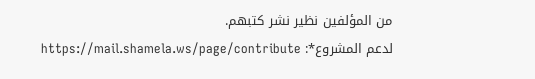من المؤلفين نظير نشر كتبهم.
لدعم المشروع*: https://mail.shamela.ws/page/contribute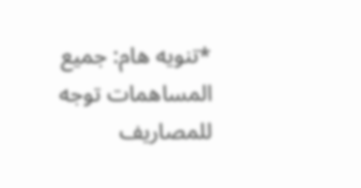*تنويه هام: جميع المساهمات توجه للمصاريف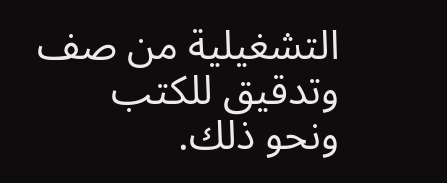التشغيلية من صف وتدقيق للكتب ونحو ذلك.